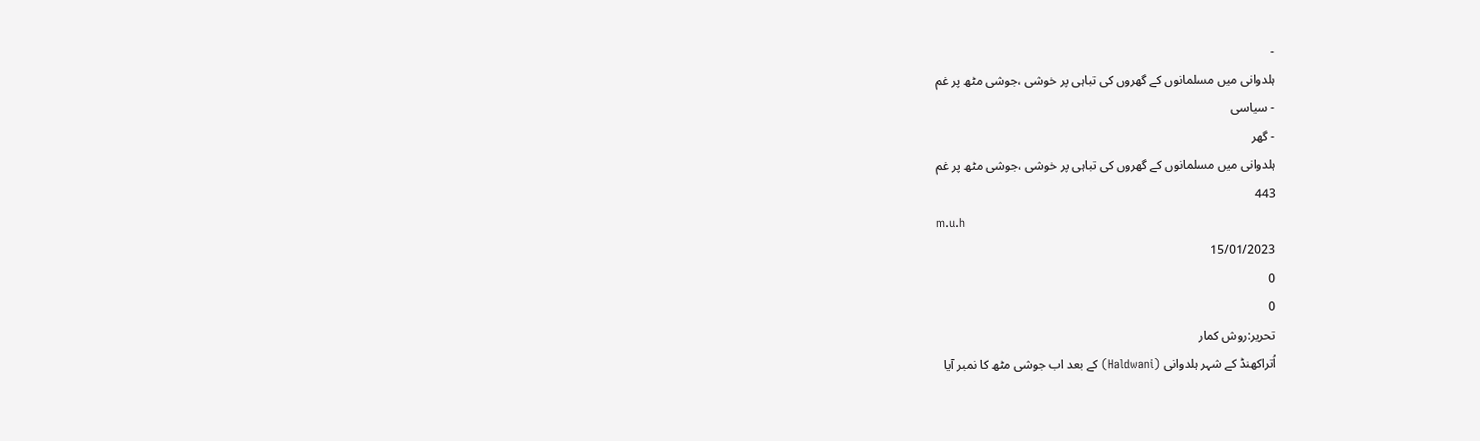-
ہلدوانی میں مسلمانوں کے گھروں کی تباہی پر خوشی ،جوشی مٹھ پر غم
- سیاسی
- گھر
ہلدوانی میں مسلمانوں کے گھروں کی تباہی پر خوشی ،جوشی مٹھ پر غم
443
m.u.h
15/01/2023
0
0
تحریر:روش کمار
اُتراکھنڈ کے شہر ہلدوانی (Haldwani) کے بعد اب جوشی مٹھ کا نمبر آیا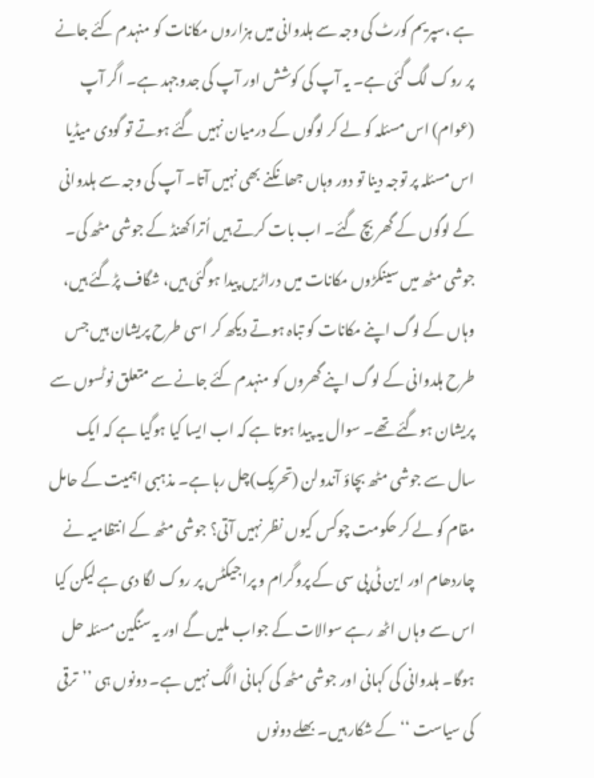ہے ،سپریم کورٹ کی وجہ سے ہلدوانی میں ہزاروں مکانات کو منہدم کئے جانے پر روک لگ گئی ہے۔ یہ آپ کی کوشش اور آپ کی جدوجہد ہے۔ اگر آپ (عوام) اس مسئلہ کو لے کر لوگوں کے درمیان نہیں گئے ہوتے تو گودی میڈیا اس مسئلہ پر توجہ دینا تو دور وہاں جھانکنے بھی نہیں آتا۔ آپ کی وجہ سے ہلدوانی کے لوگوں کے گھر بچ گئے۔ اب بات کرتے ہیں اُتراکھنڈ کے جوشی مٹھ کی۔ جوشی مٹھ میں سینکڑوں مکانات میں دراڑیں پیدا ہوگئی ہیں، شگاف پڑگئے ہیں، وہاں کے لوگ اپنے مکانات کو تباہ ہوتے دیکھ کر اسی طرح پریشان ہیں جس طرح ہلدوانی کے لوگ اپنے گھروں کو منہدم کئے جانے سے متعلق نوٹسوں سے پریشان ہوگئے تھے۔ سوال یہ پیدا ہوتا ہے کہ اب ایسا کیا ہوگیا ہے کہ ایک سال سے جوشی مٹھ بچاؤ آندولن (تحریک)چل رہا ہے۔ مذہبی اہمیت کے حامل مقام کو لے کر حکومت چوکس کیوں نظر نہیں آتی؟ جوشی مٹھ کے انتظامیہ نے چاردھام اور این ٹی پی سی کے پروگرام و پراجیکٹس پر روک لگا دی ہے لیکن کیا اس سے وہاں اٹھ رہے سوالات کے جواب ملیں گے اور یہ سنگین مسئلہ حل ہوگا۔ ہلدوانی کی کہانی اور جوشی مٹھ کی کہانی الگ نہیں ہے۔ دونوں ہی ’’ترقی کی سیاست ‘‘کے شکار ہیں۔ بھلے دونوں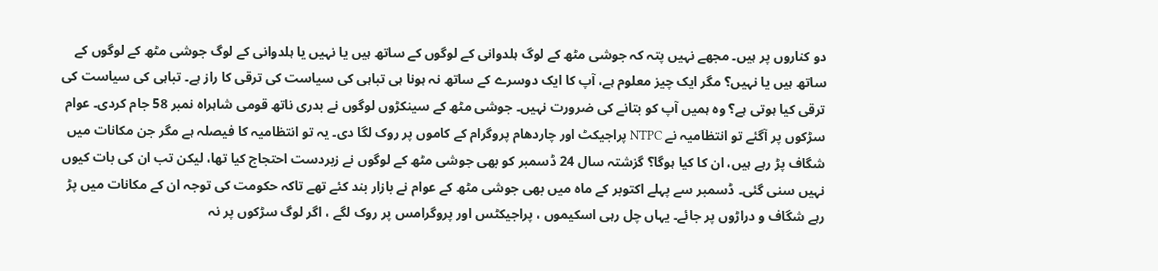دو کناروں پر ہیں۔ مجھے نہیں پتہ کہ جوشی مٹھ کے لوگ ہلدوانی کے لوگوں کے ساتھ ہیں یا نہیں یا ہلدوانی کے لوگ جوشی مٹھ کے لوگوں کے ساتھ ہیں یا نہیں؟ مگر ایک چیز معلوم ہے، آپ کا ایک دوسرے کے ساتھ نہ ہونا ہی تباہی کی سیاست کی ترقی کا راز ہے۔ تباہی کی سیاست کی ترقی کیا ہوتی ہے؟ وہ ہمیں آپ کو بتانے کی ضرورت نہیں۔ جوشی مٹھ کے سینکڑوں لوگوں نے بدری ناتھ قومی شاہراہ نمبر 58 جام کردی۔ عوام سڑکوں پر آگئے تو انتظامیہ نے NTPC پراجیکٹ اور چاردھام پروگرام کے کاموں پر روک لگا دی۔ یہ تو انتظامیہ کا فیصلہ ہے مگر جن مکانات میں شگاف پڑ رہے ہیں، ان کا کیا ہوگا؟ گزشتہ سال 24 ڈسمبر کو بھی جوشی مٹھ کے لوگوں نے زبردست احتجاج کیا تھا، لیکن تب ان کی بات کیوں نہیں سنی گئی۔ ڈسمبر سے پہلے اکتوبر کے ماہ میں بھی جوشی مٹھ کے عوام نے بازار بند کئے تھے تاکہ حکومت کی توجہ ان کے مکانات میں پڑ رہے شگاف و دراڑوں پر جائے۔ یہاں چل رہی اسکیموں ، پراجیکٹس اور پروگرامس پر روک لگے ، اگر لوگ سڑکوں پر نہ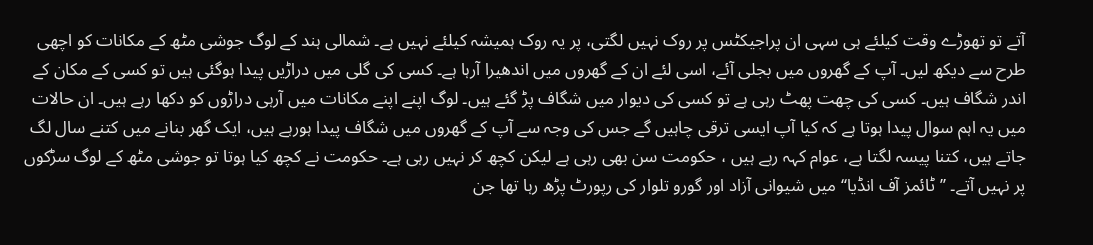آتے تو تھوڑے وقت کیلئے ہی سہی ان پراجیکٹس پر روک نہیں لگتی، پر یہ روک ہمیشہ کیلئے نہیں ہے۔ شمالی ہند کے لوگ جوشی مٹھ کے مکانات کو اچھی طرح سے دیکھ لیں۔ آپ کے گھروں میں بجلی آئے، اسی لئے ان کے گھروں میں اندھیرا آرہا ہے۔ کسی کی گلی میں دراڑیں پیدا ہوگئی ہیں تو کسی کے مکان کے اندر شگاف ہیں۔ کسی کی چھت پھٹ رہی ہے تو کسی کی دیوار میں شگاف پڑ گئے ہیں۔ لوگ اپنے اپنے مکانات میں آرہی دراڑوں کو دکھا رہے ہیں۔ ان حالات میں یہ اہم سوال پیدا ہوتا ہے کہ کیا آپ ایسی ترقی چاہیں گے جس کی وجہ سے آپ کے گھروں میں شگاف پیدا ہورہے ہیں، ایک گھر بنانے میں کتنے سال لگ جاتے ہیں، کتنا پیسہ لگتا ہے، عوام کہہ رہے ہیں ، حکومت سن بھی رہی ہے لیکن کچھ کر نہیں رہی ہے۔ حکومت نے کچھ کیا ہوتا تو جوشی مٹھ کے لوگ سڑکوں پر نہیں آتے۔ ’’ٹائمز آف انڈیا‘‘ میں شیوانی آزاد اور گورو تلوار کی رپورٹ پڑھ رہا تھا جن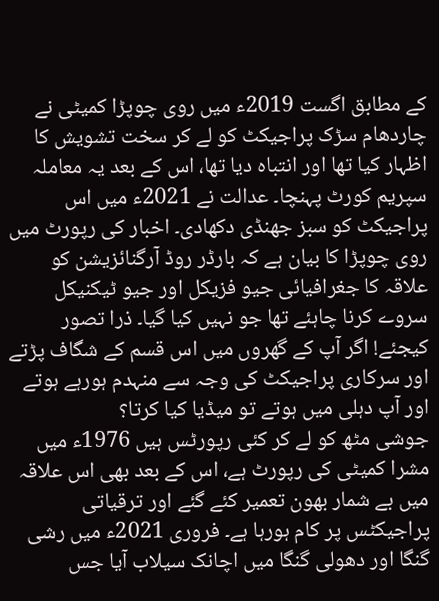کے مطابق اگست 2019ء میں روی چوپڑا کمیٹی نے چاردھام سڑک پراجیکٹ کو لے کر سخت تشویش کا اظہار کیا تھا اور انتباہ دیا تھا، اس کے بعد یہ معاملہ سپریم کورٹ پہنچا۔ عدالت نے 2021ء میں اس پراجیکٹ کو سبز جھنڈی دکھادی۔ اخبار کی رپورٹ میں روی چوپڑا کا بیان ہے کہ بارڈر روڈ آرگنائزیشن کو علاقہ کا جغرافیائی جیو فزیکل اور جیو ٹیکنیکل سروے کرنا چاہئے تھا جو نہیں کیا گیا۔ ذرا تصور کیجئے! اگر آپ کے گھروں میں اس قسم کے شگاف پڑتے اور سرکاری پراجیکٹ کی وجہ سے منہدم ہورہے ہوتے اور آپ دہلی میں ہوتے تو میڈیا کیا کرتا؟
جوشی مٹھ کو لے کر کئی رپورٹس ہیں 1976ء میں مشرا کمیٹی کی رپورٹ ہے، اس کے بعد بھی اس علاقہ میں بے شمار بھون تعمیر کئے گئے اور ترقیاتی پراجیکٹس پر کام ہورہا ہے۔ فروری 2021ء میں رشی گنگا اور دھولی گنگا میں اچانک سیلاب آیا جس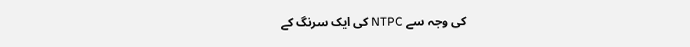کی وجہ سے NTPC کی ایک سرنگ کے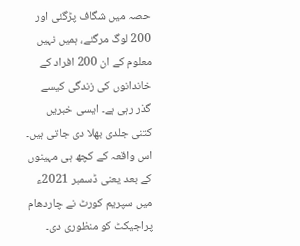حصہ میں شگاف پڑگئی اور 200 لوگ مرگئے، ہمیں نہیں معلوم کے ان 200 افراد کے خاندانوں کی زندگی کیسے گذر رہی ہے۔ ایسی خبریں کتنی جلدی بھلا دی جاتی ہیں۔ اس واقعہ کے کچھ ہی مہینوں کے بعد یعنی ڈسمبر 2021ء میں سپریم کورٹ نے چاردھام پراجیکٹ کو منظوری دی۔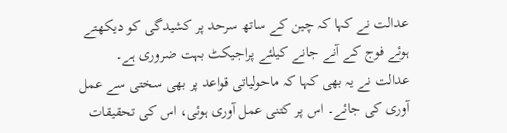عدالت نے کہا کہ چین کے ساتھ سرحد پر کشیدگی کو دیکھتے ہوئے فوج کے آنے جانے کیلئے پراجیکٹ بہت ضروری ہے۔ عدالت نے یہ بھی کہا کہ ماحولیاتی قواعد پر بھی سختی سے عمل آوری کی جائے۔ اس پر کتنی عمل آوری ہوئی، اس کی تحقیقات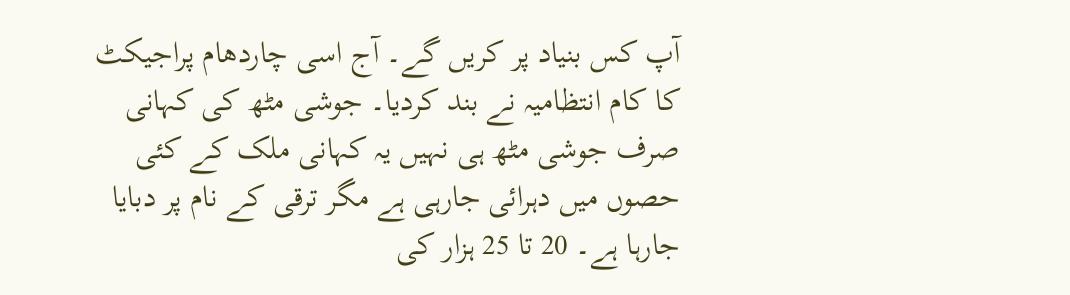آپ کس بنیاد پر کریں گے۔ آج اسی چاردھام پراجیکٹ کا کام انتظامیہ نے بند کردیا۔ جوشی مٹھ کی کہانی صرف جوشی مٹھ ہی نہیں یہ کہانی ملک کے کئی حصوں میں دہرائی جارہی ہے مگر ترقی کے نام پر دبایا جارہا ہے۔ 20 تا 25 ہزار کی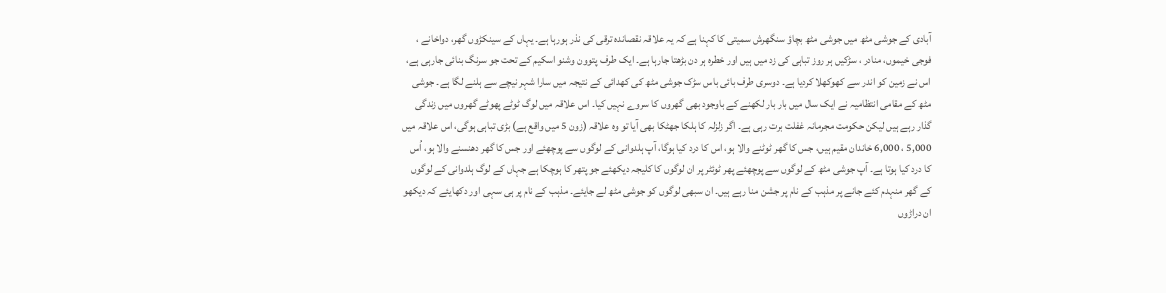آبادی کے جوشی مٹھ میں جوشی مٹھ بچاؤ سنگھرش سمیتی کا کہنا ہے کہ یہ علاقہ نقصاندہ ترقی کی نذر ہورہا ہے۔ یہاں کے سینکڑوں گھر، دواخانے ، فوجی خیموں، منادر ، سڑکیں ہر روز تباہی کی زد میں ہیں اور خطرہ ہر دن بڑھتا جارہا ہے۔ ایک طرف پتوون وشنو اسکیم کے تحت جو سرنگ بنائی جارہی ہے، اس نے زمین کو اندر سے کھوکھلا کردیا ہے۔ دوسری طرف بائی باس سڑک جوشی مٹھ کی کھدائی کے نتیجہ میں سارا شہر نیچے سے ہلنے لگا ہے۔ جوشی مٹھ کے مقامی انتظامیہ نے ایک سال میں بار بار لکھنے کے باوجود بھی گھروں کا سروے نہیں کیا۔ اس علاقہ میں لوگ ٹوٹے پھوٹے گھروں میں زندگی گذار رہے ہیں لیکن حکومت مجرمانہ غفلت برت رہی ہے۔ اگر زلزلہ کا ہلکا جھٹکا بھی آیا تو وہ علاقہ (زون 5 میں واقع ہے) بڑی تباہی ہوگی، اس علاقہ میں 5,000 ، 6,000 خاندان مقیم ہیں، جس کا گھر ٹوٹنے والا ہو، اس کا درد کیا ہوگا، آپ ہلدوانی کے لوگوں سے پوچھئے اور جس کا گھر دھنسنے والا ہو، اُس کا درد کیا ہوتا ہے۔ آپ جوشی مٹھ کے لوگوں سے پوچھئے پھر ٹوئٹر پر ان لوگوں کا کلیجہ دیکھئے جو پتھر کا ہوچکا ہے جہاں کے لوگ ہلدوانی کے لوگوں کے گھر منہدم کئے جانے پر مذہب کے نام پر جشن منا رہے ہیں۔ ان سبھی لوگوں کو جوشی مٹھ لے جایئے۔ مذہب کے نام پر ہی سہی اور دکھایئے کہ دیکھو ان دراڑوں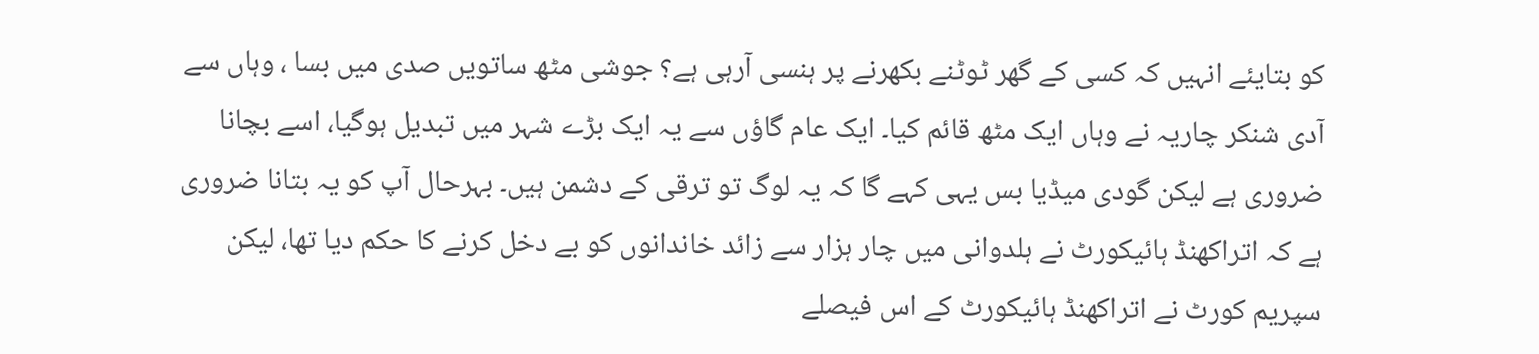کو بتایئے انہیں کہ کسی کے گھر ٹوٹنے بکھرنے پر ہنسی آرہی ہے؟ جوشی مٹھ ساتویں صدی میں بسا ، وہاں سے آدی شنکر چاریہ نے وہاں ایک مٹھ قائم کیا۔ ایک عام گاؤں سے یہ ایک بڑے شہر میں تبدیل ہوگیا، اسے بچانا ضروری ہے لیکن گودی میڈیا بس یہی کہے گا کہ یہ لوگ تو ترقی کے دشمن ہیں۔ بہرحال آپ کو یہ بتانا ضروری ہے کہ اتراکھنڈ ہائیکورٹ نے ہلدوانی میں چار ہزار سے زائد خاندانوں کو بے دخل کرنے کا حکم دیا تھا، لیکن سپریم کورٹ نے اتراکھنڈ ہائیکورٹ کے اس فیصلے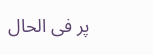پر فی الحال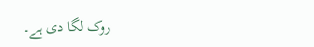روک لگا دی ہے۔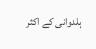ہلدوانی کے اکثر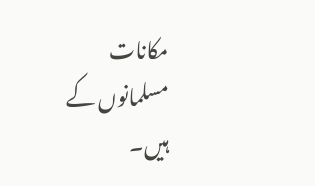مکانات مسلمانوں کے ہیں۔